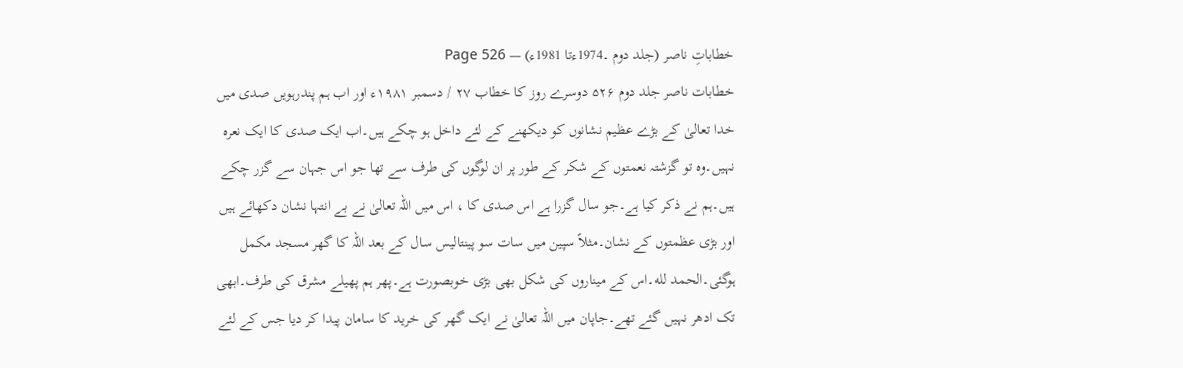خطاباتِ ناصر (جلد دوم ۔1974ءتا 1981ء) — Page 526
خطابات ناصر جلد دوم ۵۲۶ دوسرے روز کا خطاب ۲۷ / دسمبر ۱۹۸۱ء اور اب ہم پندرہویں صدی میں خدا تعالیٰ کے بڑے عظیم نشانوں کو دیکھنے کے لئے داخل ہو چکے ہیں۔اب ایک صدی کا ایک نعرہ نہیں۔وہ تو گزشتہ نعمتوں کے شکر کے طور پر ان لوگوں کی طرف سے تھا جو اس جہان سے گزر چکے ہیں۔ہم نے ذکر کیا ہے۔جو سال گزرا ہے اس صدی کا ، اس میں اللہ تعالیٰ نے بے انتہا نشان دکھائے ہیں اور بڑی عظمتوں کے نشان۔مثلاً سپین میں سات سو پینتالیس سال کے بعد اللہ کا گھر مسجد مکمل ہوگئی۔الحمد لله۔اس کے میناروں کی شکل بھی بڑی خوبصورت ہے۔پھر ہم پھیلے مشرق کی طرف۔ابھی تک ادھر نہیں گئے تھے۔جاپان میں اللہ تعالیٰ نے ایک گھر کی خرید کا سامان پیدا کر دیا جس کے لئے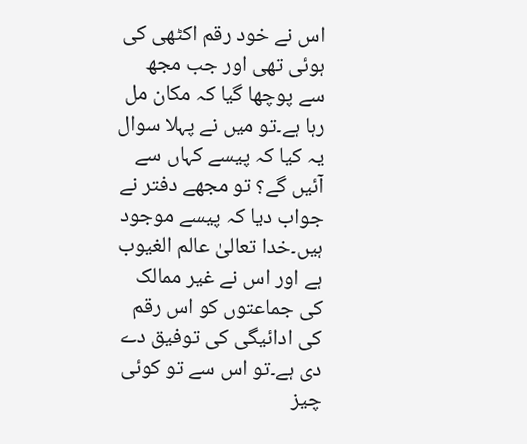اس نے خود رقم اکٹھی کی ہوئی تھی اور جب مجھ سے پوچھا گیا کہ مکان مل رہا ہے۔تو میں نے پہلا سوال یہ کیا کہ پیسے کہاں سے آئیں گے؟ تو مجھے دفتر نے جواب دیا کہ پیسے موجود ہیں۔خدا تعالیٰ عالم الغیوب ہے اور اس نے غیر ممالک کی جماعتوں کو اس رقم کی ادائیگی کی توفیق دے دی ہے۔تو اس سے تو کوئی چیز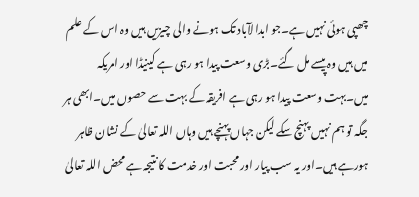چھپی ہوئی نہیں ہے۔جو ابدا لآباد تک ہونے والی چیزیں ہیں وہ اس کے علم میں ہیں وہ پیسے مل گئے۔بڑی وسعت پیدا ہو رہی ہے کینیڈا اور امریکہ میں۔بہت وسعت پیدا ہو رہی ہے افریقہ کے بہت سے حصوں میں۔ابھی ہر جگہ تو ہم نہیں پہنچ سکے لیکن جہاں پہنچے ہیں وہاں اللہ تعالیٰ کے نشان ظاہر ہورہے ہیں۔اور یہ سب پیار اور محبت اور خدمت کا نتیجہ ہے محض اللہ تعالیٰ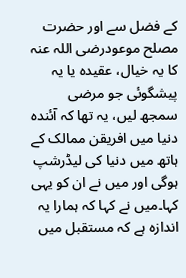کے فضل سے اور حضرت مصلح موعودرضی اللہ عنہ کا یہ خیال، عقیدہ یا یہ پیشگوئی جو مرضی سمجھ لیں، یہ تھا کہ آئندہ دنیا میں افریقن ممالک کے ہاتھ میں دنیا کی لیڈرشپ ہوگی اور میں نے ان کو یہی کہا۔میں نے کہا کہ ہمارا یہ اندازہ ہے کہ مستقبل میں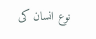نوع انسان کی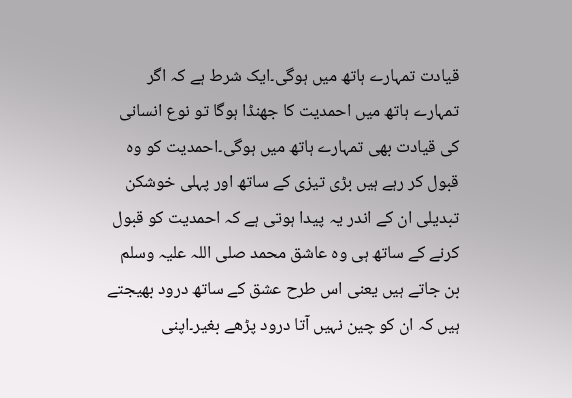قیادت تمہارے ہاتھ میں ہوگی۔ایک شرط ہے کہ اگر تمہارے ہاتھ میں احمدیت کا جھنڈا ہوگا تو نوع انسانی کی قیادت بھی تمہارے ہاتھ میں ہوگی۔احمدیت کو وہ قبول کر رہے ہیں بڑی تیزی کے ساتھ اور پہلی خوشکن تبدیلی ان کے اندر یہ پیدا ہوتی ہے کہ احمدیت کو قبول کرنے کے ساتھ ہی وہ عاشق محمد صلی اللہ علیہ وسلم بن جاتے ہیں یعنی اس طرح عشق کے ساتھ درود بھیجتے ہیں کہ ان کو چین نہیں آتا درود پڑھے بغیر۔اپنی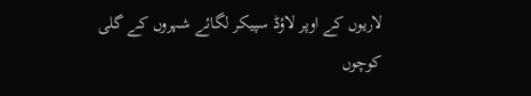لاریوں کے اوپر لاؤڈ سپیکر لگائے شہروں کے گلی کوچوں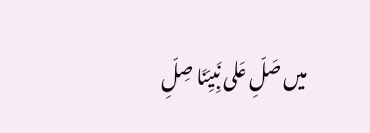میں صَلِّ عَلی نَبِيِّنَا صِلِّ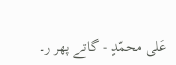عَلى محمّدٍ - گاتے پھر ر۔